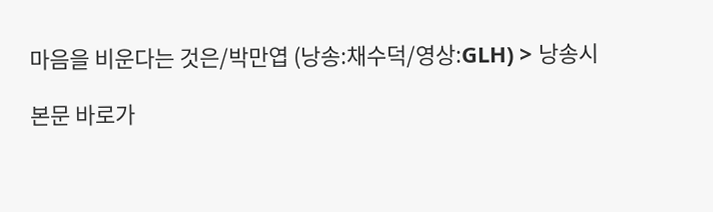마음을 비운다는 것은/박만엽 (낭송:채수덕/영상:GLH) > 낭송시

본문 바로가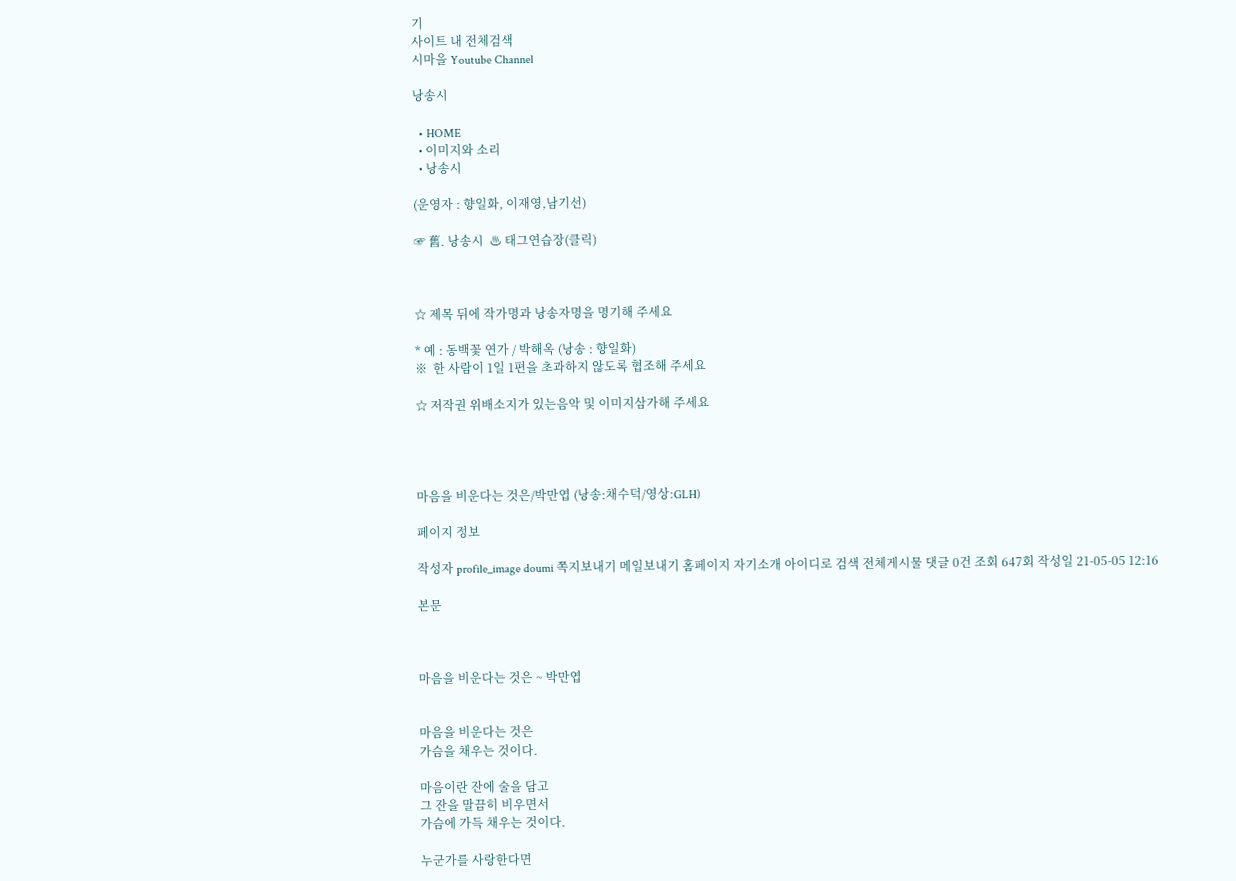기
사이트 내 전체검색
시마을 Youtube Channel

낭송시

  • HOME
  • 이미지와 소리
  • 낭송시

(운영자 : 향일화, 이재영,남기선)

☞ 舊. 낭송시  ♨ 태그연습장(클릭)



☆ 제목 뒤에 작가명과 낭송자명을 명기해 주세요

* 예 : 동백꽃 연가 / 박해옥 (낭송 : 향일화)
※  한 사람이 1일 1편을 초과하지 않도록 협조해 주세요

☆ 저작권 위배소지가 있는음악 및 이미지삼가해 주세요




마음을 비운다는 것은/박만엽 (낭송:채수덕/영상:GLH)

페이지 정보

작성자 profile_image doumi 쪽지보내기 메일보내기 홈페이지 자기소개 아이디로 검색 전체게시물 댓글 0건 조회 647회 작성일 21-05-05 12:16

본문



마음을 비운다는 것은 ~ 박만엽


마음을 비운다는 것은
가슴을 채우는 것이다.

마음이란 잔에 술을 담고
그 잔을 말끔히 비우면서
가슴에 가득 채우는 것이다.

누군가를 사랑한다면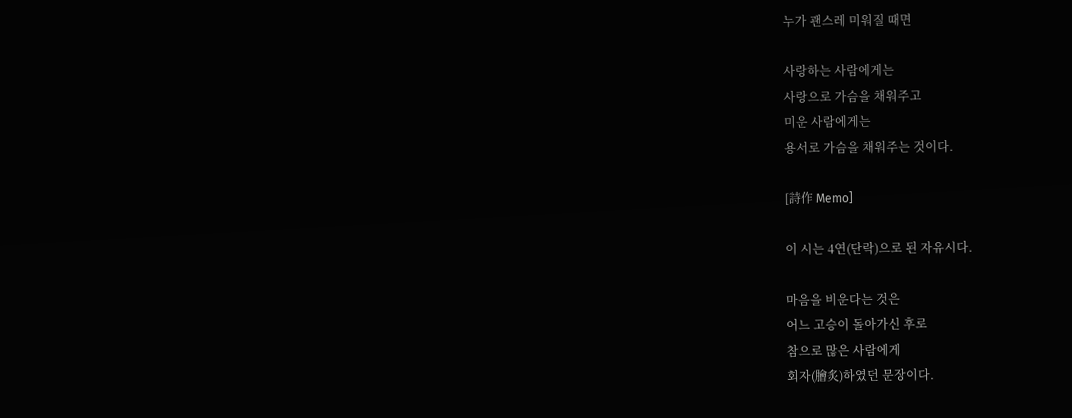누가 괜스레 미워질 때면

사랑하는 사람에게는
사랑으로 가슴을 채워주고
미운 사람에게는
용서로 가슴을 채워주는 것이다.

[詩作 Memo]

이 시는 4연(단락)으로 된 자유시다.

마음을 비운다는 것은
어느 고승이 돌아가신 후로
참으로 많은 사람에게
회자(膾炙)하였던 문장이다.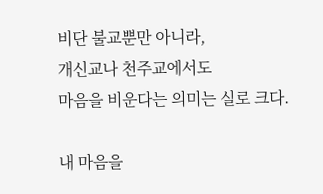비단 불교뿐만 아니라,
개신교나 천주교에서도
마음을 비운다는 의미는 실로 크다.

내 마음을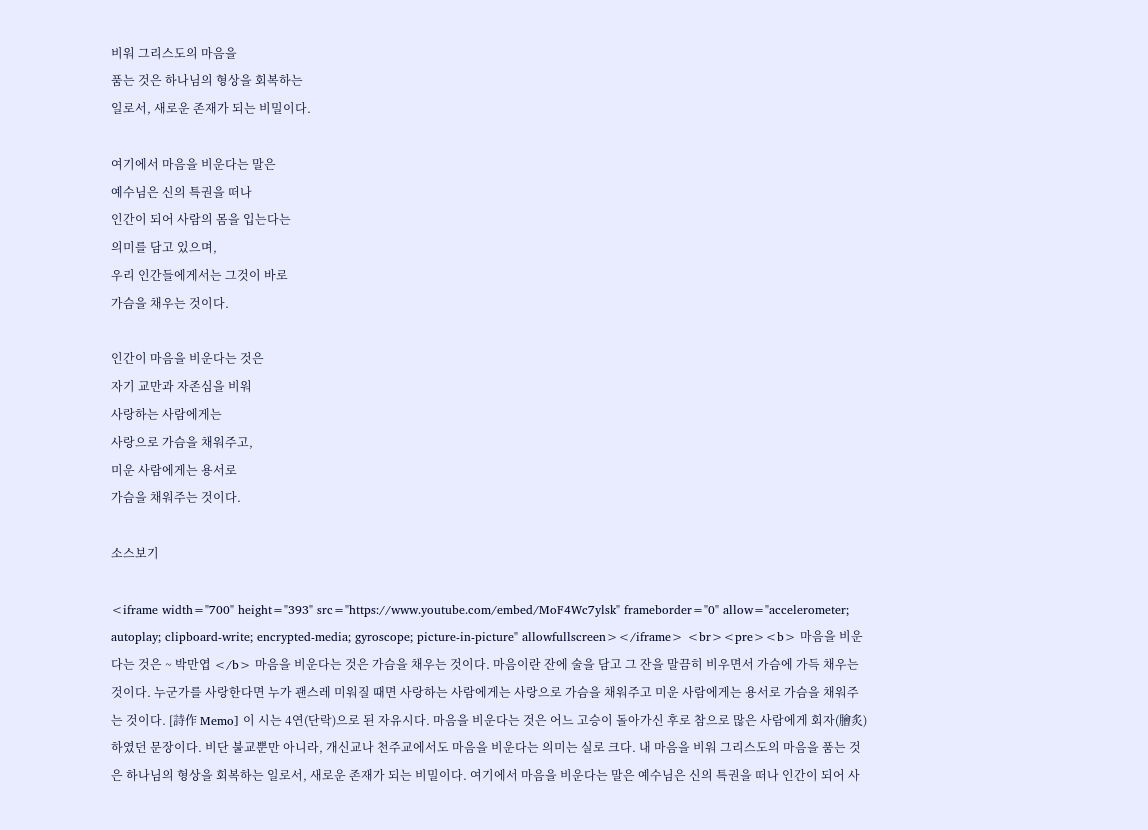비워 그리스도의 마음을
품는 것은 하나님의 형상을 회복하는
일로서, 새로운 존재가 되는 비밀이다.

여기에서 마음을 비운다는 말은
예수님은 신의 특권을 떠나
인간이 되어 사람의 몸을 입는다는
의미를 담고 있으며,
우리 인간들에게서는 그것이 바로
가슴을 채우는 것이다.

인간이 마음을 비운다는 것은
자기 교만과 자존심을 비워
사랑하는 사람에게는
사랑으로 가슴을 채워주고,
미운 사람에게는 용서로
가슴을 채워주는 것이다.

소스보기

<iframe width="700" height="393" src="https://www.youtube.com/embed/MoF4Wc7ylsk" frameborder="0" allow="accelerometer; autoplay; clipboard-write; encrypted-media; gyroscope; picture-in-picture" allowfullscreen></iframe> <br><pre><b> 마음을 비운다는 것은 ~ 박만엽 </b> 마음을 비운다는 것은 가슴을 채우는 것이다. 마음이란 잔에 술을 담고 그 잔을 말끔히 비우면서 가슴에 가득 채우는 것이다. 누군가를 사랑한다면 누가 괜스레 미워질 때면 사랑하는 사람에게는 사랑으로 가슴을 채워주고 미운 사람에게는 용서로 가슴을 채워주는 것이다. [詩作 Memo] 이 시는 4연(단락)으로 된 자유시다. 마음을 비운다는 것은 어느 고승이 돌아가신 후로 참으로 많은 사람에게 회자(膾炙)하였던 문장이다. 비단 불교뿐만 아니라, 개신교나 천주교에서도 마음을 비운다는 의미는 실로 크다. 내 마음을 비워 그리스도의 마음을 품는 것은 하나님의 형상을 회복하는 일로서, 새로운 존재가 되는 비밀이다. 여기에서 마음을 비운다는 말은 예수님은 신의 특권을 떠나 인간이 되어 사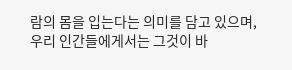람의 몸을 입는다는 의미를 담고 있으며, 우리 인간들에게서는 그것이 바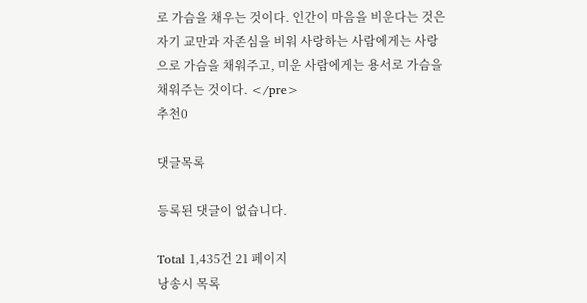로 가슴을 채우는 것이다. 인간이 마음을 비운다는 것은 자기 교만과 자존심을 비워 사랑하는 사람에게는 사랑으로 가슴을 채워주고, 미운 사람에게는 용서로 가슴을 채워주는 것이다. </pre>
추천0

댓글목록

등록된 댓글이 없습니다.

Total 1,435건 21 페이지
낭송시 목록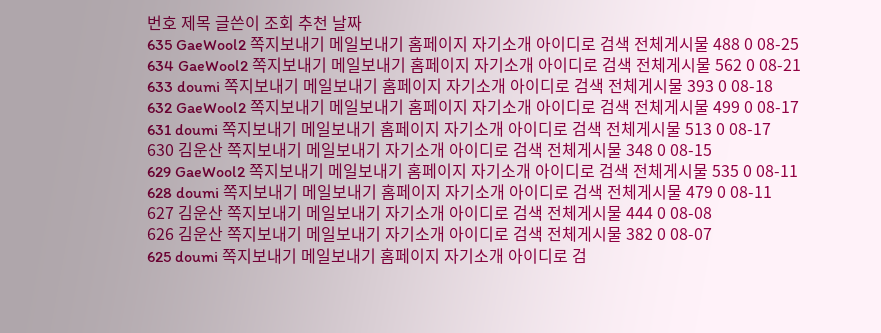번호 제목 글쓴이 조회 추천 날짜
635 GaeWool2 쪽지보내기 메일보내기 홈페이지 자기소개 아이디로 검색 전체게시물 488 0 08-25
634 GaeWool2 쪽지보내기 메일보내기 홈페이지 자기소개 아이디로 검색 전체게시물 562 0 08-21
633 doumi 쪽지보내기 메일보내기 홈페이지 자기소개 아이디로 검색 전체게시물 393 0 08-18
632 GaeWool2 쪽지보내기 메일보내기 홈페이지 자기소개 아이디로 검색 전체게시물 499 0 08-17
631 doumi 쪽지보내기 메일보내기 홈페이지 자기소개 아이디로 검색 전체게시물 513 0 08-17
630 김운산 쪽지보내기 메일보내기 자기소개 아이디로 검색 전체게시물 348 0 08-15
629 GaeWool2 쪽지보내기 메일보내기 홈페이지 자기소개 아이디로 검색 전체게시물 535 0 08-11
628 doumi 쪽지보내기 메일보내기 홈페이지 자기소개 아이디로 검색 전체게시물 479 0 08-11
627 김운산 쪽지보내기 메일보내기 자기소개 아이디로 검색 전체게시물 444 0 08-08
626 김운산 쪽지보내기 메일보내기 자기소개 아이디로 검색 전체게시물 382 0 08-07
625 doumi 쪽지보내기 메일보내기 홈페이지 자기소개 아이디로 검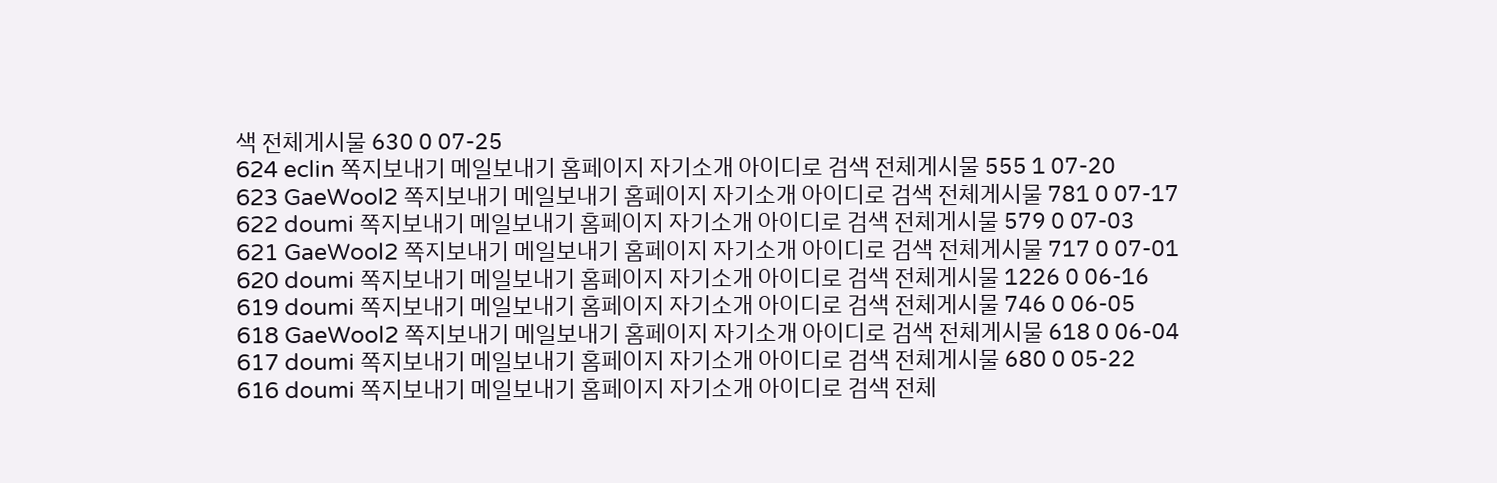색 전체게시물 630 0 07-25
624 eclin 쪽지보내기 메일보내기 홈페이지 자기소개 아이디로 검색 전체게시물 555 1 07-20
623 GaeWool2 쪽지보내기 메일보내기 홈페이지 자기소개 아이디로 검색 전체게시물 781 0 07-17
622 doumi 쪽지보내기 메일보내기 홈페이지 자기소개 아이디로 검색 전체게시물 579 0 07-03
621 GaeWool2 쪽지보내기 메일보내기 홈페이지 자기소개 아이디로 검색 전체게시물 717 0 07-01
620 doumi 쪽지보내기 메일보내기 홈페이지 자기소개 아이디로 검색 전체게시물 1226 0 06-16
619 doumi 쪽지보내기 메일보내기 홈페이지 자기소개 아이디로 검색 전체게시물 746 0 06-05
618 GaeWool2 쪽지보내기 메일보내기 홈페이지 자기소개 아이디로 검색 전체게시물 618 0 06-04
617 doumi 쪽지보내기 메일보내기 홈페이지 자기소개 아이디로 검색 전체게시물 680 0 05-22
616 doumi 쪽지보내기 메일보내기 홈페이지 자기소개 아이디로 검색 전체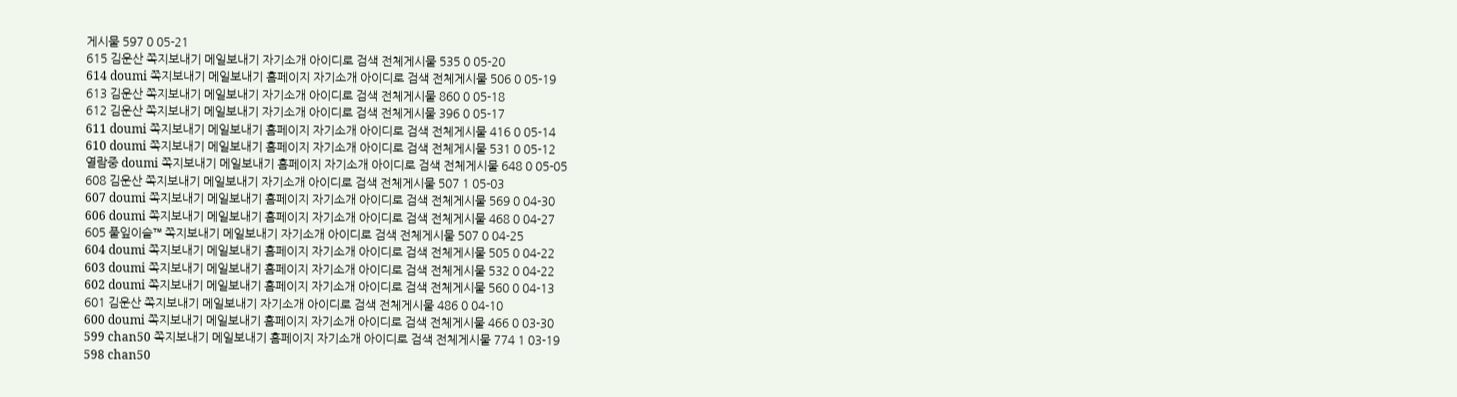게시물 597 0 05-21
615 김운산 쪽지보내기 메일보내기 자기소개 아이디로 검색 전체게시물 535 0 05-20
614 doumi 쪽지보내기 메일보내기 홈페이지 자기소개 아이디로 검색 전체게시물 506 0 05-19
613 김운산 쪽지보내기 메일보내기 자기소개 아이디로 검색 전체게시물 860 0 05-18
612 김운산 쪽지보내기 메일보내기 자기소개 아이디로 검색 전체게시물 396 0 05-17
611 doumi 쪽지보내기 메일보내기 홈페이지 자기소개 아이디로 검색 전체게시물 416 0 05-14
610 doumi 쪽지보내기 메일보내기 홈페이지 자기소개 아이디로 검색 전체게시물 531 0 05-12
열람중 doumi 쪽지보내기 메일보내기 홈페이지 자기소개 아이디로 검색 전체게시물 648 0 05-05
608 김운산 쪽지보내기 메일보내기 자기소개 아이디로 검색 전체게시물 507 1 05-03
607 doumi 쪽지보내기 메일보내기 홈페이지 자기소개 아이디로 검색 전체게시물 569 0 04-30
606 doumi 쪽지보내기 메일보내기 홈페이지 자기소개 아이디로 검색 전체게시물 468 0 04-27
605 풀잎이슬™ 쪽지보내기 메일보내기 자기소개 아이디로 검색 전체게시물 507 0 04-25
604 doumi 쪽지보내기 메일보내기 홈페이지 자기소개 아이디로 검색 전체게시물 505 0 04-22
603 doumi 쪽지보내기 메일보내기 홈페이지 자기소개 아이디로 검색 전체게시물 532 0 04-22
602 doumi 쪽지보내기 메일보내기 홈페이지 자기소개 아이디로 검색 전체게시물 560 0 04-13
601 김운산 쪽지보내기 메일보내기 자기소개 아이디로 검색 전체게시물 486 0 04-10
600 doumi 쪽지보내기 메일보내기 홈페이지 자기소개 아이디로 검색 전체게시물 466 0 03-30
599 chan50 쪽지보내기 메일보내기 홈페이지 자기소개 아이디로 검색 전체게시물 774 1 03-19
598 chan50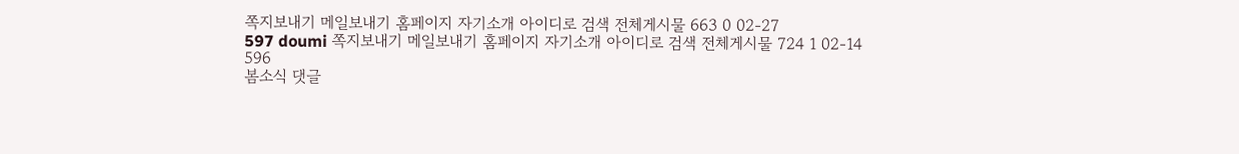쪽지보내기 메일보내기 홈페이지 자기소개 아이디로 검색 전체게시물 663 0 02-27
597 doumi 쪽지보내기 메일보내기 홈페이지 자기소개 아이디로 검색 전체게시물 724 1 02-14
596
봄소식 댓글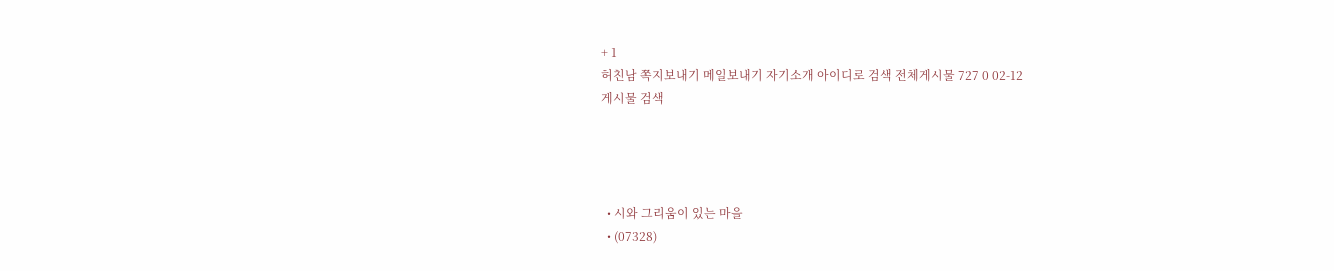+ 1
허친남 쪽지보내기 메일보내기 자기소개 아이디로 검색 전체게시물 727 0 02-12
게시물 검색




  • 시와 그리움이 있는 마을
  • (07328)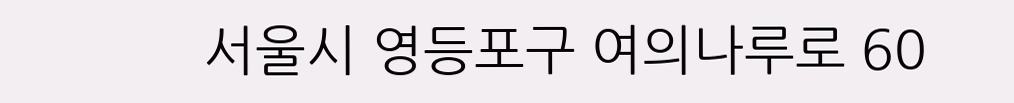서울시 영등포구 여의나루로 60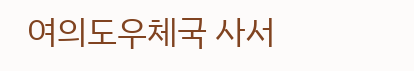여의도우체국 사서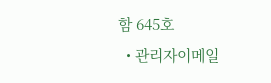함 645호
  • 관리자이메일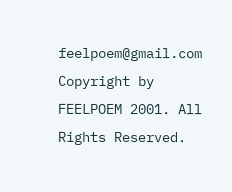feelpoem@gmail.com
Copyright by FEELPOEM 2001. All Rights Reserved.